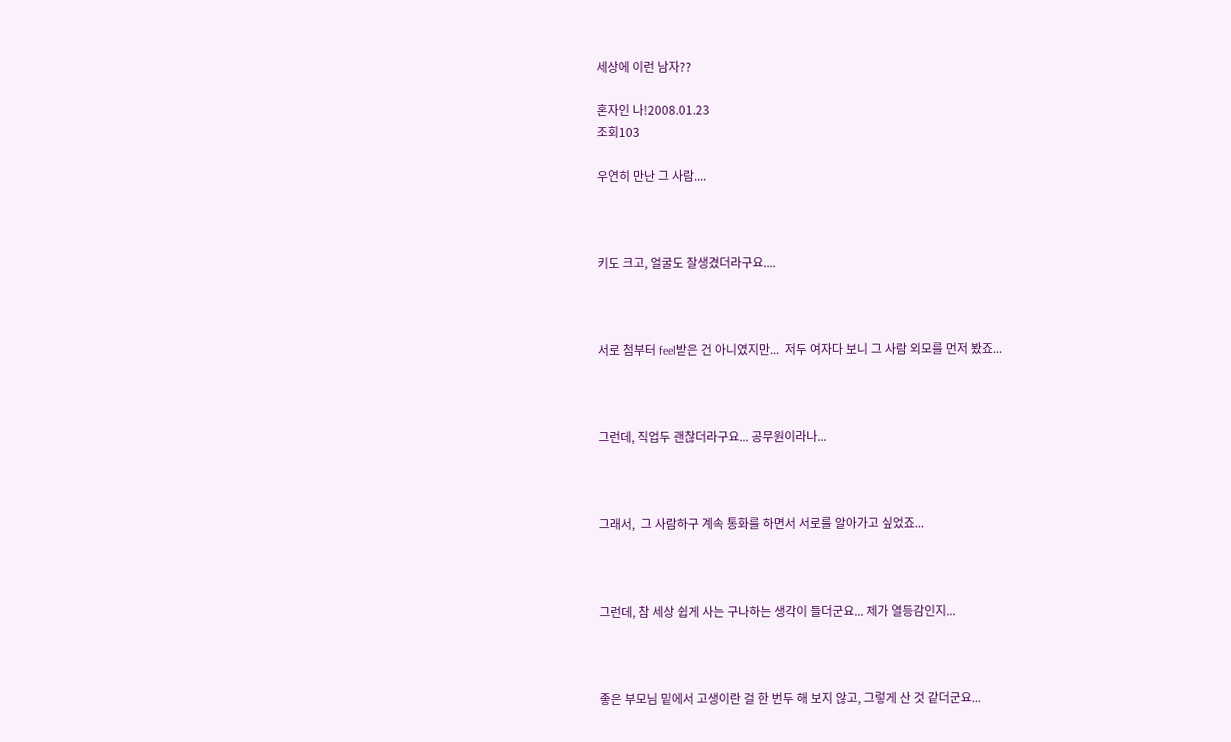세상에 이런 남자??

혼자인 나!2008.01.23
조회103

우연히 만난 그 사람....



키도 크고, 얼굴도 잘생겼더라구요....



서로 첨부터 feel받은 건 아니였지만...  저두 여자다 보니 그 사람 외모를 먼저 봤죠...



그런데, 직업두 괜찮더라구요... 공무원이라나...



그래서,  그 사람하구 계속 통화를 하면서 서로를 알아가고 싶었죠...



그런데, 참 세상 쉽게 사는 구나하는 생각이 들더군요... 제가 열등감인지...



좋은 부모님 밑에서 고생이란 걸 한 번두 해 보지 않고, 그렇게 산 것 같더군요...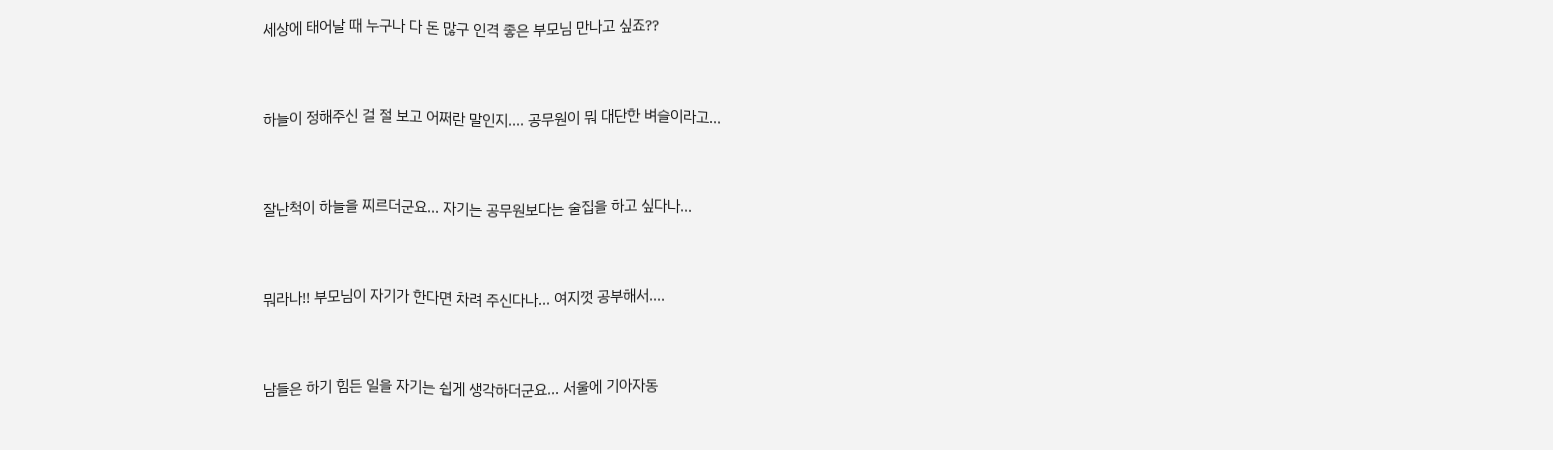세상에 태어날 때 누구나 다 돈 많구 인격 좋은 부모님 만나고 싶죠??



하늘이 정해주신 걸 절 보고 어쩌란 말인지.... 공무원이 뭐 대단한 벼슬이라고...



잘난척이 하늘을 찌르더군요... 자기는 공무원보다는 술집을 하고 싶다나...



뭐라나!! 부모님이 자기가 한다면 차려 주신다나... 여지껏 공부해서....



남들은 하기 힘든 일을 자기는 쉽게 생각하더군요... 서울에 기아자동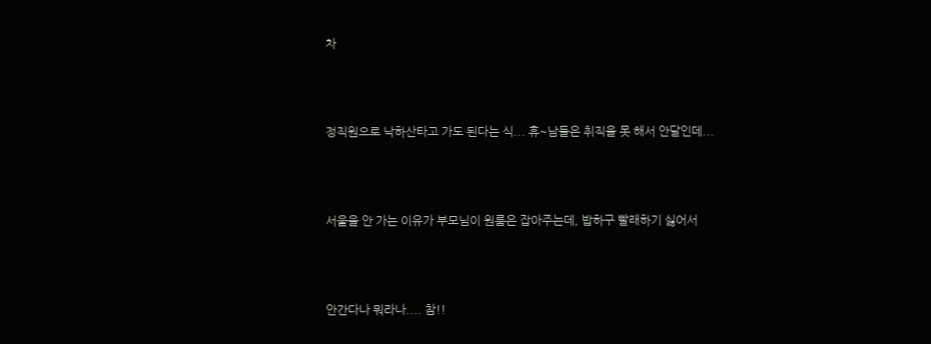차



정직원으로 낙하산타고 가도 된다는 식... 휴~남들은 취직을 못 해서 안달인데...



서울을 안 가는 이유가 부모님이 원룸은 잡아주는데, 밥하구 빨래하기 싫어서



안간다나 뭐라나.... 참!!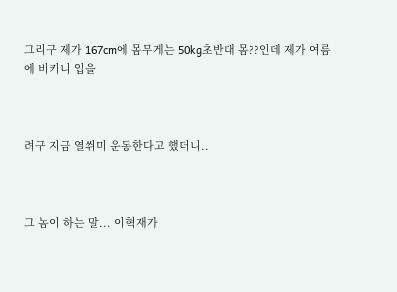그리구 제가 167cm에 몸무게는 50kg초반대 몸??인데 제가 여름에 비키니 입을



려구 지금 열쒸미 운동한다고 했더니..



그 놈이 하는 말... 이혁재가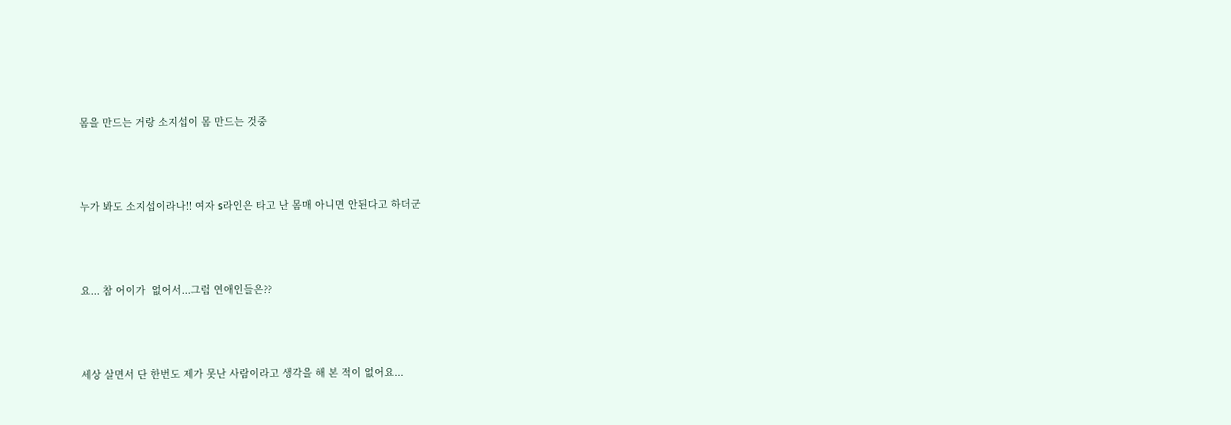몸을 만드는 거랑 소지섭이 몸 만드는 것중



누가 봐도 소지섭이라나!! 여자 s라인은 타고 난 몸매 아니면 안된다고 하더군



요... 참 어이가  없어서...그럼 연애인들은??



세상 살면서 단 한번도 제가 못난 사람이라고 생각을 해 본 적이 없어요...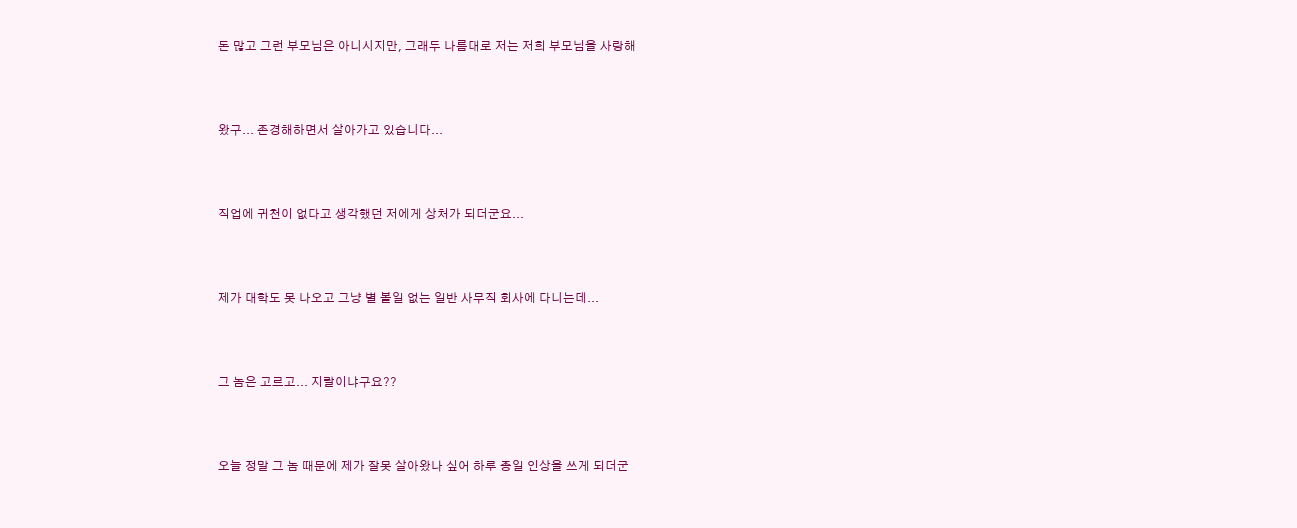돈 많고 그런 부모님은 아니시지만, 그래두 나름대로 저는 저희 부모님을 사랑해



왔구... 존경해하면서 살아가고 있습니다...



직업에 귀천이 없다고 생각했던 저에게 상처가 되더군요...



제가 대학도 못 나오고 그냥 별 볼일 없는 일반 사무직 회사에 다니는데...



그 놈은 고르고... 지랄이냐구요??



오늘 정말 그 놈 때문에 제가 잘못 살아왔나 싶어 하루 종일 인상을 쓰게 되더군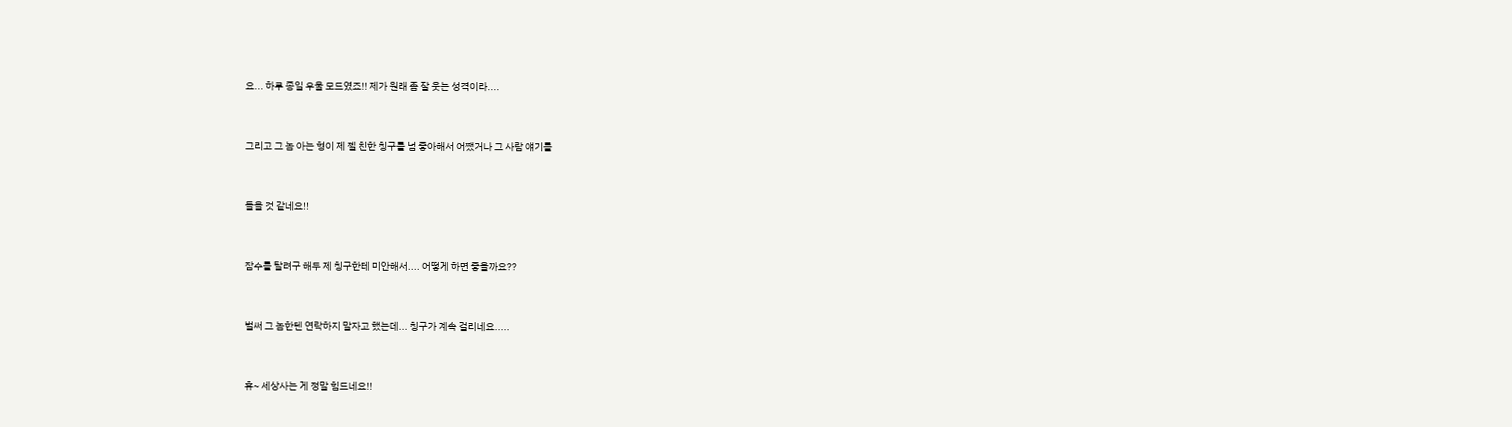요... 하루 종일 우울 모드였죠!! 제가 원래 좀 잘 웃는 성격이라....



그리고 그 놈 아는 형이 제 젤 친한 칭구를 넘 좋아해서 어쨌거나 그 사람 얘기를



들을 것 같네요!!



잠수를 탈려구 해두 제 칭구한테 미안해서.... 어떻게 하면 좋을까요??



벌써 그 놈한텐 연락하지 말자고 했는데... 칭구가 계속 걸리네요.....



휴~ 세상사는 게 정말 힘드네요!!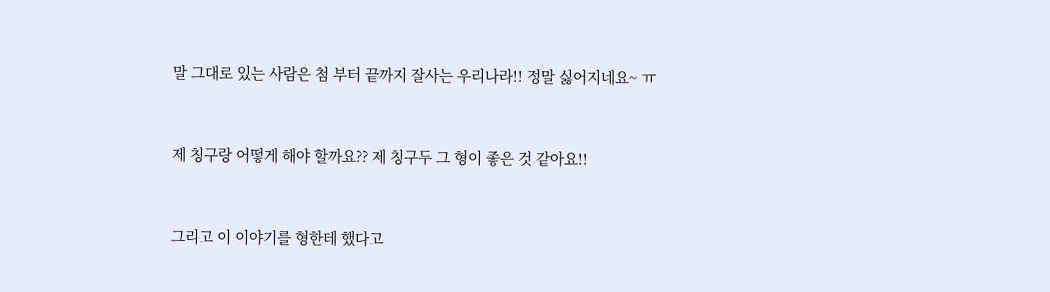말 그대로 있는 사람은 첨 부터 끝까지 잘사는 우리나라!! 정말 싫어지네요~ ㅠ



제 칭구랑 어떻게 해야 할까요?? 제 칭구두 그 형이 좋은 것 같아요!!



그리고 이 이야기를 형한테 했다고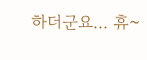하더군요... 휴~